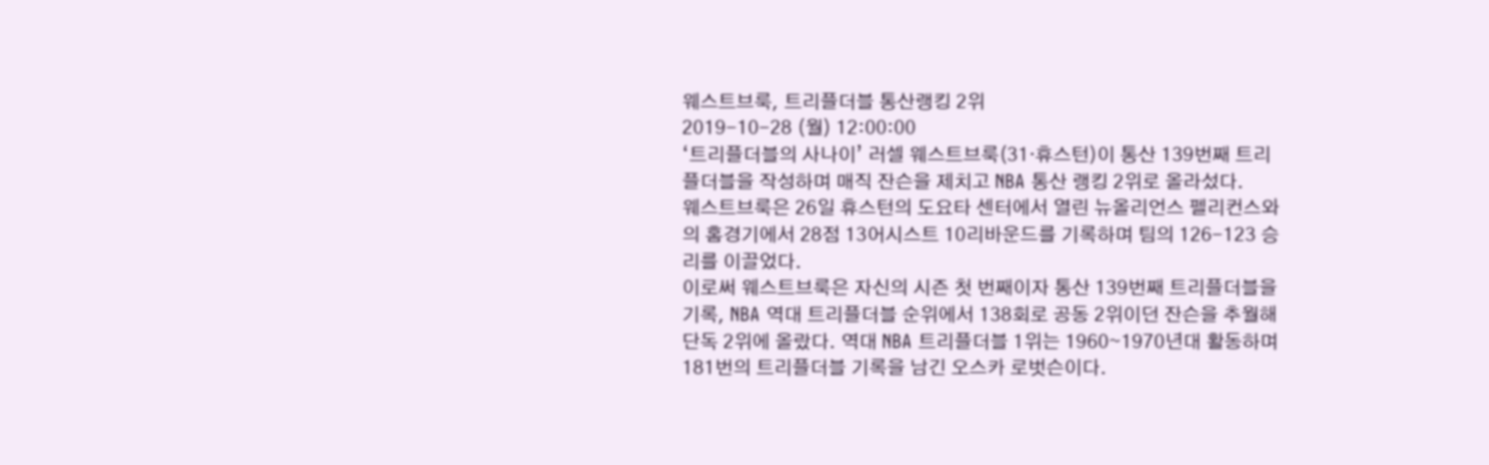웨스트브룩, 트리플더블 통산랭킹 2위
2019-10-28 (월) 12:00:00
‘트리플더블의 사나이’ 러셀 웨스트브룩(31·휴스턴)이 통산 139번째 트리플더블을 작성하며 매직 잔슨을 제치고 NBA 통산 랭킹 2위로 올라섰다.
웨스트브룩은 26일 휴스턴의 도요타 센터에서 열린 뉴올리언스 펠리컨스와의 홈경기에서 28점 13어시스트 10리바운드를 기록하며 팀의 126-123 승리를 이끌었다.
이로써 웨스트브룩은 자신의 시즌 첫 번째이자 통산 139번째 트리플더블을 기록, NBA 역대 트리플더블 순위에서 138회로 공동 2위이던 잔슨을 추월해 단독 2위에 올랐다. 역대 NBA 트리플더블 1위는 1960∼1970년대 활동하며 181번의 트리플더블 기록을 남긴 오스카 로벗슨이다.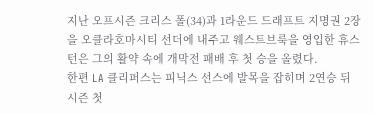지난 오프시즌 크리스 폴(34)과 1라운드 드래프트 지명권 2장을 오클라호마시티 선더에 내주고 웨스트브룩을 영입한 휴스턴은 그의 활약 속에 개막전 패배 후 첫 승을 올렸다.
한편 LA 클리퍼스는 피닉스 선스에 발목을 잡히며 2연승 뒤 시즌 첫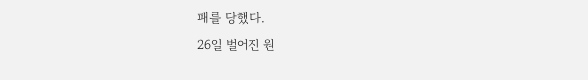패를 당했다.
26일 벌어진 원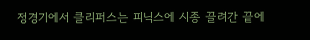정경기에서 클리퍼스는 피닉스에 시종 끌려간 끝에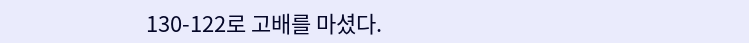130-122로 고배를 마셨다.